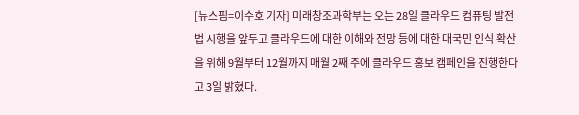[뉴스핌=이수호 기자] 미래창조과학부는 오는 28일 클라우드 컴퓨팅 발전법 시행을 앞두고 클라우드에 대한 이해와 전망 등에 대한 대국민 인식 확산을 위해 9월부터 12월까지 매월 2째 주에 클라우드 홍보 캠페인을 진행한다고 3일 밝혔다.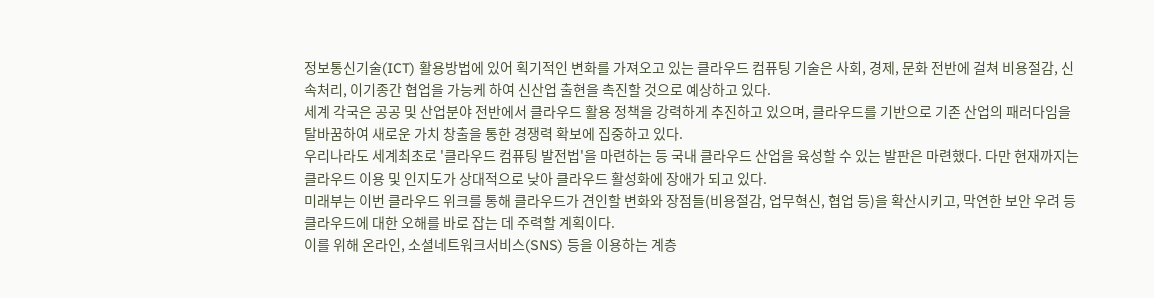정보통신기술(ICT) 활용방법에 있어 획기적인 변화를 가져오고 있는 클라우드 컴퓨팅 기술은 사회, 경제, 문화 전반에 걸쳐 비용절감, 신속처리, 이기종간 협업을 가능케 하여 신산업 출현을 촉진할 것으로 예상하고 있다.
세계 각국은 공공 및 산업분야 전반에서 클라우드 활용 정책을 강력하게 추진하고 있으며, 클라우드를 기반으로 기존 산업의 패러다임을 탈바꿈하여 새로운 가치 창출을 통한 경쟁력 확보에 집중하고 있다.
우리나라도 세계최초로 '클라우드 컴퓨팅 발전법'을 마련하는 등 국내 클라우드 산업을 육성할 수 있는 발판은 마련했다. 다만 현재까지는 클라우드 이용 및 인지도가 상대적으로 낮아 클라우드 활성화에 장애가 되고 있다.
미래부는 이번 클라우드 위크를 통해 클라우드가 견인할 변화와 장점들(비용절감, 업무혁신, 협업 등)을 확산시키고, 막연한 보안 우려 등 클라우드에 대한 오해를 바로 잡는 데 주력할 계획이다.
이를 위해 온라인, 소셜네트워크서비스(SNS) 등을 이용하는 계층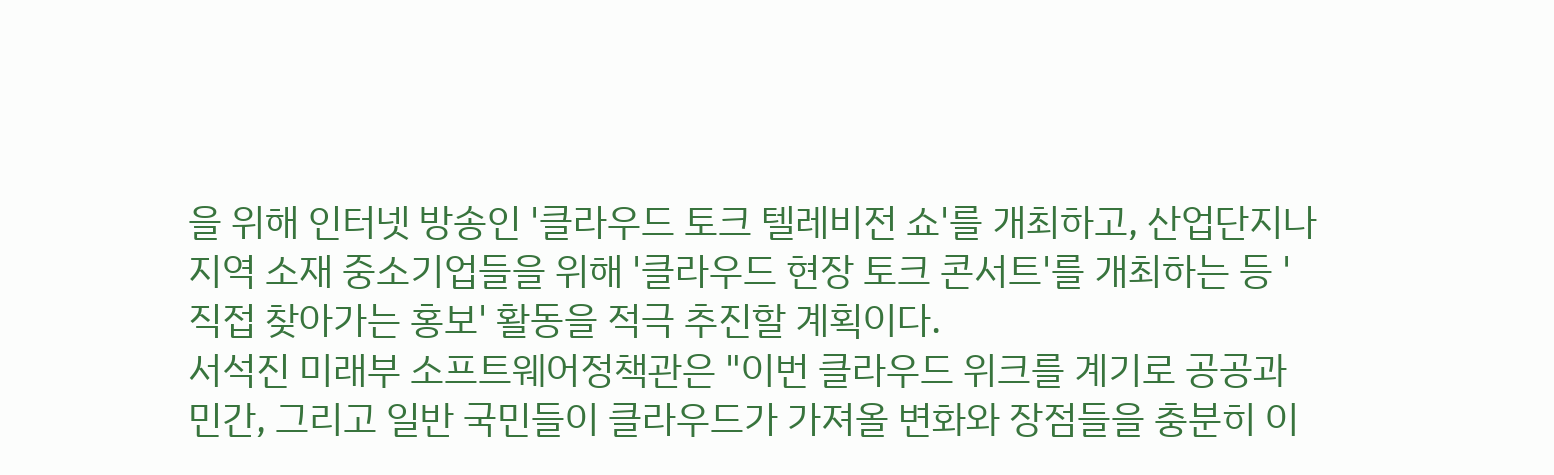을 위해 인터넷 방송인 '클라우드 토크 텔레비전 쇼'를 개최하고, 산업단지나 지역 소재 중소기업들을 위해 '클라우드 현장 토크 콘서트'를 개최하는 등 '직접 찾아가는 홍보' 활동을 적극 추진할 계획이다.
서석진 미래부 소프트웨어정책관은 "이번 클라우드 위크를 계기로 공공과 민간, 그리고 일반 국민들이 클라우드가 가져올 변화와 장점들을 충분히 이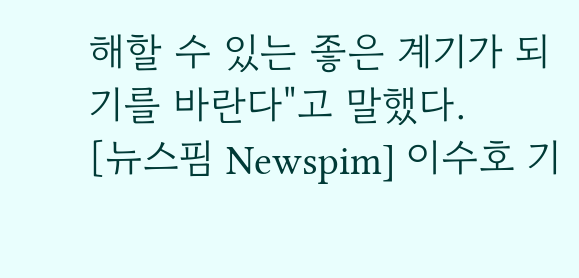해할 수 있는 좋은 계기가 되기를 바란다"고 말했다.
[뉴스핌 Newspim] 이수호 기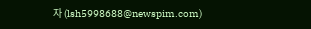자 (lsh5998688@newspim.com)